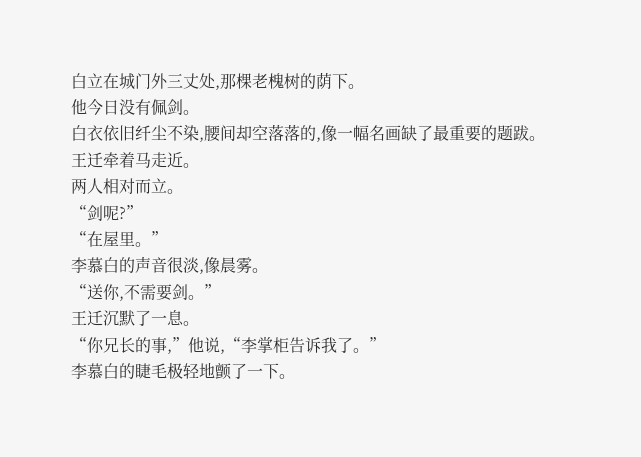白立在城门外三丈处,那棵老槐树的荫下。
他今日没有佩剑。
白衣依旧纤尘不染,腰间却空落落的,像一幅名画缺了最重要的题跋。
王迁牵着马走近。
两人相对而立。
“剑呢?”
“在屋里。”
李慕白的声音很淡,像晨雾。
“送你,不需要剑。”
王迁沉默了一息。
“你兄长的事,”他说,“李掌柜告诉我了。”
李慕白的睫毛极轻地颤了一下。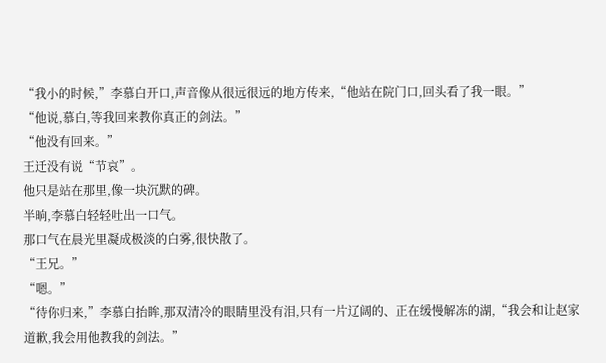“我小的时候,”李慕白开口,声音像从很远很远的地方传来,“他站在院门口,回头看了我一眼。”
“他说,慕白,等我回来教你真正的剑法。”
“他没有回来。”
王迁没有说“节哀”。
他只是站在那里,像一块沉默的碑。
半晌,李慕白轻轻吐出一口气。
那口气在晨光里凝成极淡的白雾,很快散了。
“王兄。”
“嗯。”
“待你归来,”李慕白抬眸,那双清冷的眼睛里没有泪,只有一片辽阔的、正在缓慢解冻的湖,“我会和让赵家道歉,我会用他教我的剑法。”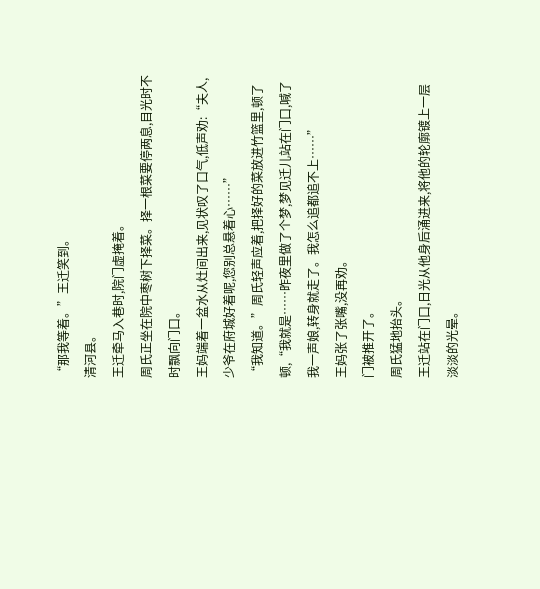“那我等着。”王迁笑到。
清河县。
王迁牵马入巷时,院门虚掩着。
周氏正坐在院中枣树下择菜。择一根菜要停两息,目光时不时飘向门口。
王妈端着一盆水从灶间出来,见状叹了口气,低声劝:“夫人,少爷在府城好着呢,您别总悬着心……”
“我知道。”周氏轻声应着,把择好的菜放进竹篮里,顿了顿,“我就是……昨夜里做了个梦,梦见迁儿站在门口,喊了我一声娘,转身就走了。我怎么追都追不上……”
王妈张了张嘴,没再劝。
门被推开了。
周氏猛地抬头。
王迁站在门口,日光从他身后涌进来,将他的轮廓镀上一层淡淡的光晕。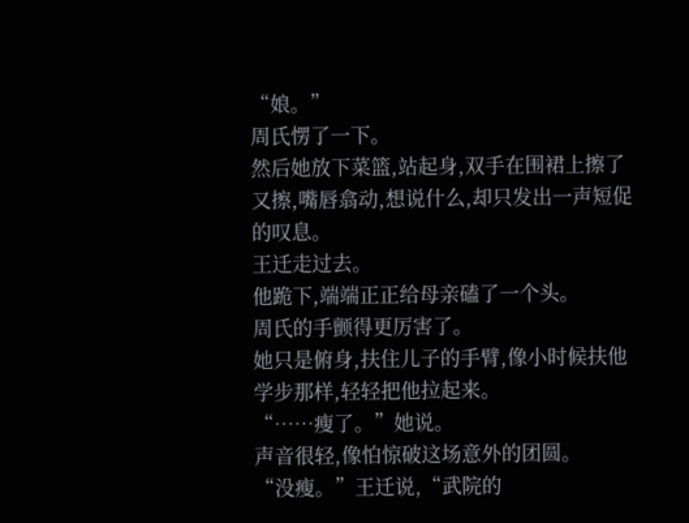“娘。”
周氏愣了一下。
然后她放下菜篮,站起身,双手在围裙上擦了又擦,嘴唇翕动,想说什么,却只发出一声短促的叹息。
王迁走过去。
他跪下,端端正正给母亲磕了一个头。
周氏的手颤得更厉害了。
她只是俯身,扶住儿子的手臂,像小时候扶他学步那样,轻轻把他拉起来。
“……瘦了。”她说。
声音很轻,像怕惊破这场意外的团圆。
“没瘦。”王迁说,“武院的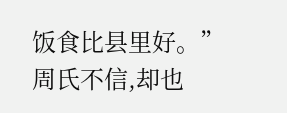饭食比县里好。”
周氏不信,却也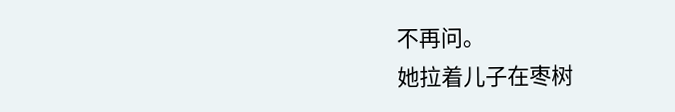不再问。
她拉着儿子在枣树